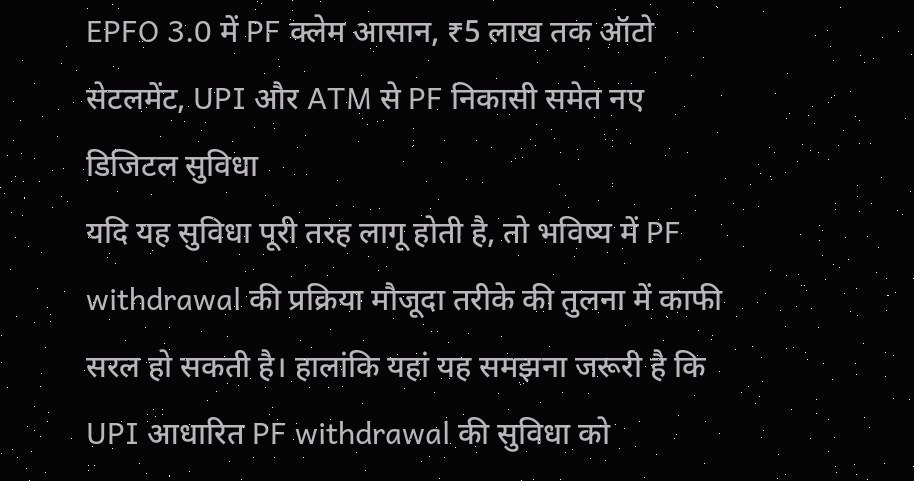EPFO 3.0 में PF क्लेम आसान, ₹5 लाख तक ऑटो सेटलमेंट, UPI और ATM से PF निकासी समेत नए डिजिटल सुविधा
यदि यह सुविधा पूरी तरह लागू होती है, तो भविष्य में PF withdrawal की प्रक्रिया मौजूदा तरीके की तुलना में काफी सरल हो सकती है। हालांकि यहां यह समझना जरूरी है कि UPI आधारित PF withdrawal की सुविधा को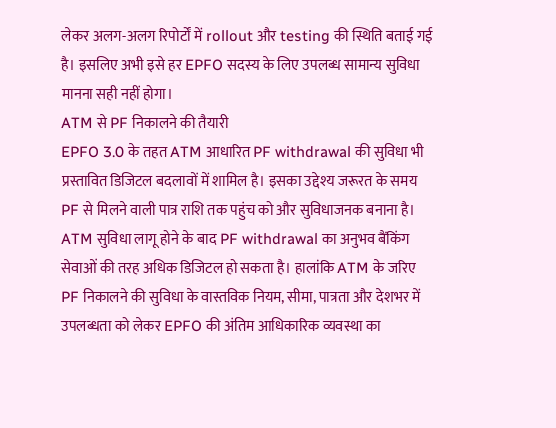लेकर अलग-अलग रिपोर्टों में rollout और testing की स्थिति बताई गई है। इसलिए अभी इसे हर EPFO सदस्य के लिए उपलब्ध सामान्य सुविधा मानना सही नहीं होगा।
ATM से PF निकालने की तैयारी
EPFO 3.0 के तहत ATM आधारित PF withdrawal की सुविधा भी प्रस्तावित डिजिटल बदलावों में शामिल है। इसका उद्देश्य जरूरत के समय PF से मिलने वाली पात्र राशि तक पहुंच को और सुविधाजनक बनाना है। ATM सुविधा लागू होने के बाद PF withdrawal का अनुभव बैंकिंग सेवाओं की तरह अधिक डिजिटल हो सकता है। हालांकि ATM के जरिए PF निकालने की सुविधा के वास्तविक नियम, सीमा, पात्रता और देशभर में उपलब्धता को लेकर EPFO की अंतिम आधिकारिक व्यवस्था का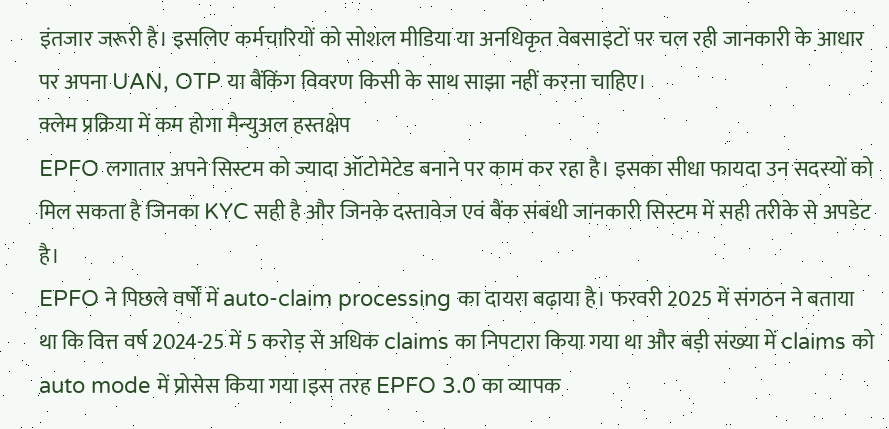इंतजार जरूरी है। इसलिए कर्मचारियों को सोशल मीडिया या अनधिकृत वेबसाइटों पर चल रही जानकारी के आधार पर अपना UAN, OTP या बैंकिंग विवरण किसी के साथ साझा नहीं करना चाहिए।
क्लेम प्रक्रिया में कम होगा मैन्युअल हस्तक्षेप
EPFO लगातार अपने सिस्टम को ज्यादा ऑटोमेटेड बनाने पर काम कर रहा है। इसका सीधा फायदा उन सदस्यों को मिल सकता है जिनका KYC सही है और जिनके दस्तावेज एवं बैंक संबंधी जानकारी सिस्टम में सही तरीके से अपडेट है।
EPFO ने पिछले वर्षों में auto-claim processing का दायरा बढ़ाया है। फरवरी 2025 में संगठन ने बताया था कि वित्त वर्ष 2024-25 में 5 करोड़ से अधिक claims का निपटारा किया गया था और बड़ी संख्या में claims को auto mode में प्रोसेस किया गया।इस तरह EPFO 3.0 का व्यापक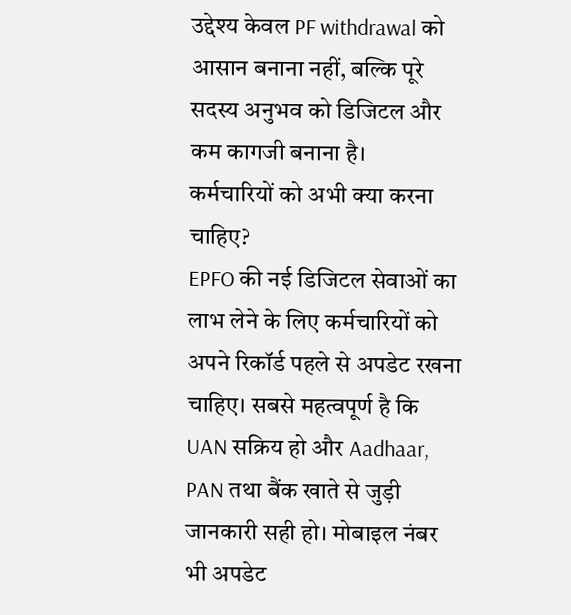उद्देश्य केवल PF withdrawal को आसान बनाना नहीं, बल्कि पूरे सदस्य अनुभव को डिजिटल और कम कागजी बनाना है।
कर्मचारियों को अभी क्या करना चाहिए?
EPFO की नई डिजिटल सेवाओं का लाभ लेने के लिए कर्मचारियों को अपने रिकॉर्ड पहले से अपडेट रखना चाहिए। सबसे महत्वपूर्ण है कि UAN सक्रिय हो और Aadhaar, PAN तथा बैंक खाते से जुड़ी जानकारी सही हो। मोबाइल नंबर भी अपडेट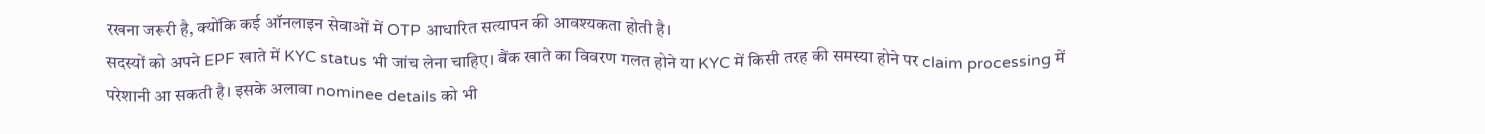रखना जरूरी है, क्योंकि कई ऑनलाइन सेवाओं में OTP आधारित सत्यापन की आवश्यकता होती है।
सदस्यों को अपने EPF खाते में KYC status भी जांच लेना चाहिए। बैंक खाते का विवरण गलत होने या KYC में किसी तरह की समस्या होने पर claim processing में परेशानी आ सकती है। इसके अलावा nominee details को भी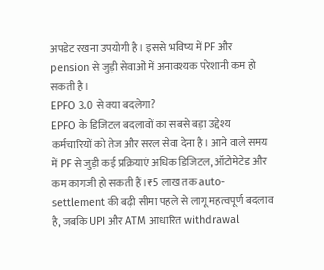अपडेट रखना उपयोगी है। इससे भविष्य में PF और pension से जुड़ी सेवाओं में अनावश्यक परेशानी कम हो सकती है।
EPFO 3.0 से क्या बदलेगा?
EPFO के डिजिटल बदलावों का सबसे बड़ा उद्देश्य कर्मचारियों को तेज और सरल सेवा देना है। आने वाले समय में PF से जुड़ी कई प्रक्रियाएं अधिक डिजिटल, ऑटोमेटेड और कम कागजी हो सकती हैं।₹5 लाख तक auto-settlement की बढ़ी सीमा पहले से लागू महत्वपूर्ण बदलाव है, जबकि UPI और ATM आधारित withdrawal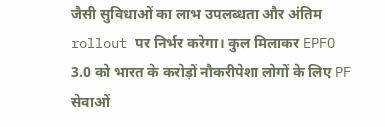जैसी सुविधाओं का लाभ उपलब्धता और अंतिम rollout पर निर्भर करेगा। कुल मिलाकर EPFO 3.0 को भारत के करोड़ों नौकरीपेशा लोगों के लिए PF सेवाओं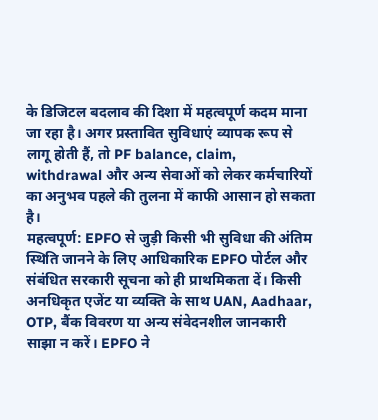के डिजिटल बदलाव की दिशा में महत्वपूर्ण कदम माना जा रहा है। अगर प्रस्तावित सुविधाएं व्यापक रूप से लागू होती हैं, तो PF balance, claim, withdrawal और अन्य सेवाओं को लेकर कर्मचारियों का अनुभव पहले की तुलना में काफी आसान हो सकता है।
महत्वपूर्ण: EPFO से जुड़ी किसी भी सुविधा की अंतिम स्थिति जानने के लिए आधिकारिक EPFO पोर्टल और संबंधित सरकारी सूचना को ही प्राथमिकता दें। किसी अनधिकृत एजेंट या व्यक्ति के साथ UAN, Aadhaar, OTP, बैंक विवरण या अन्य संवेदनशील जानकारी साझा न करें। EPFO ने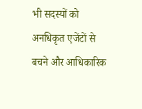भी सदस्यों को अनधिकृत एजेंटों से बचने और आधिकारिक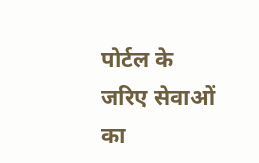पोर्टल के जरिए सेवाओं का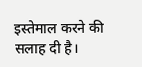इस्तेमाल करने की सलाह दी है।